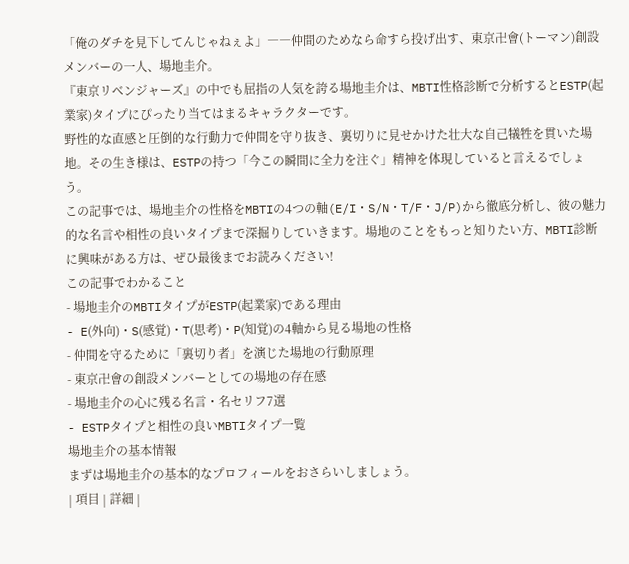「俺のダチを見下してんじゃねぇよ」――仲間のためなら命すら投げ出す、東京卍會(トーマン)創設メンバーの一人、場地圭介。
『東京リベンジャーズ』の中でも屈指の人気を誇る場地圭介は、MBTI性格診断で分析するとESTP(起業家)タイプにぴったり当てはまるキャラクターです。
野性的な直感と圧倒的な行動力で仲間を守り抜き、裏切りに見せかけた壮大な自己犠牲を貫いた場地。その生き様は、ESTPの持つ「今この瞬間に全力を注ぐ」精神を体現していると言えるでしょう。
この記事では、場地圭介の性格をMBTIの4つの軸(E/I・S/N・T/F・J/P)から徹底分析し、彼の魅力的な名言や相性の良いタイプまで深掘りしていきます。場地のことをもっと知りたい方、MBTI診断に興味がある方は、ぜひ最後までお読みください!
この記事でわかること
- 場地圭介のMBTIタイプがESTP(起業家)である理由
- E(外向)・S(感覚)・T(思考)・P(知覚)の4軸から見る場地の性格
- 仲間を守るために「裏切り者」を演じた場地の行動原理
- 東京卍會の創設メンバーとしての場地の存在感
- 場地圭介の心に残る名言・名セリフ7選
- ESTPタイプと相性の良いMBTIタイプ一覧
場地圭介の基本情報
まずは場地圭介の基本的なプロフィールをおさらいしましょう。
| 項目 | 詳細 |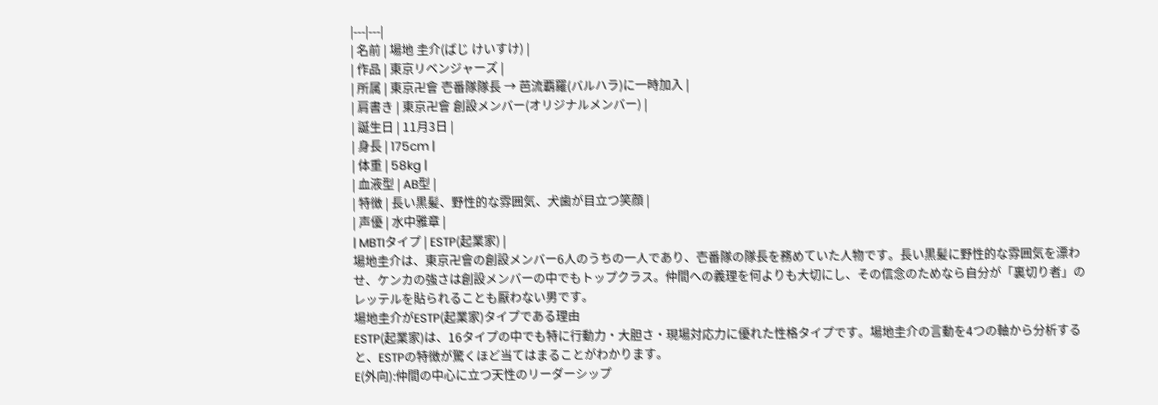|---|---|
| 名前 | 場地 圭介(ばじ けいすけ) |
| 作品 | 東京リベンジャーズ |
| 所属 | 東京卍會 壱番隊隊長 → 芭流覇羅(バルハラ)に一時加入 |
| 肩書き | 東京卍會 創設メンバー(オリジナルメンバー) |
| 誕生日 | 11月3日 |
| 身長 | 175cm |
| 体重 | 58kg |
| 血液型 | AB型 |
| 特徴 | 長い黒髪、野性的な雰囲気、犬歯が目立つ笑顔 |
| 声優 | 水中雅章 |
| MBTIタイプ | ESTP(起業家) |
場地圭介は、東京卍會の創設メンバー6人のうちの一人であり、壱番隊の隊長を務めていた人物です。長い黒髪に野性的な雰囲気を漂わせ、ケンカの強さは創設メンバーの中でもトップクラス。仲間への義理を何よりも大切にし、その信念のためなら自分が「裏切り者」のレッテルを貼られることも厭わない男です。
場地圭介がESTP(起業家)タイプである理由
ESTP(起業家)は、16タイプの中でも特に行動力・大胆さ・現場対応力に優れた性格タイプです。場地圭介の言動を4つの軸から分析すると、ESTPの特徴が驚くほど当てはまることがわかります。
E(外向):仲間の中心に立つ天性のリーダーシップ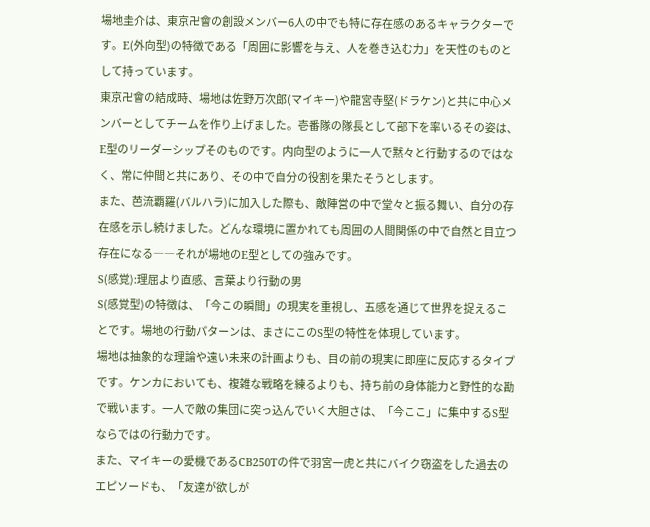場地圭介は、東京卍會の創設メンバー6人の中でも特に存在感のあるキャラクターです。E(外向型)の特徴である「周囲に影響を与え、人を巻き込む力」を天性のものとして持っています。
東京卍會の結成時、場地は佐野万次郎(マイキー)や龍宮寺堅(ドラケン)と共に中心メンバーとしてチームを作り上げました。壱番隊の隊長として部下を率いるその姿は、E型のリーダーシップそのものです。内向型のように一人で黙々と行動するのではなく、常に仲間と共にあり、その中で自分の役割を果たそうとします。
また、芭流覇羅(バルハラ)に加入した際も、敵陣営の中で堂々と振る舞い、自分の存在感を示し続けました。どんな環境に置かれても周囲の人間関係の中で自然と目立つ存在になる――それが場地のE型としての強みです。
S(感覚):理屈より直感、言葉より行動の男
S(感覚型)の特徴は、「今この瞬間」の現実を重視し、五感を通じて世界を捉えることです。場地の行動パターンは、まさにこのS型の特性を体現しています。
場地は抽象的な理論や遠い未来の計画よりも、目の前の現実に即座に反応するタイプです。ケンカにおいても、複雑な戦略を練るよりも、持ち前の身体能力と野性的な勘で戦います。一人で敵の集団に突っ込んでいく大胆さは、「今ここ」に集中するS型ならではの行動力です。
また、マイキーの愛機であるCB250Tの件で羽宮一虎と共にバイク窃盗をした過去のエピソードも、「友達が欲しが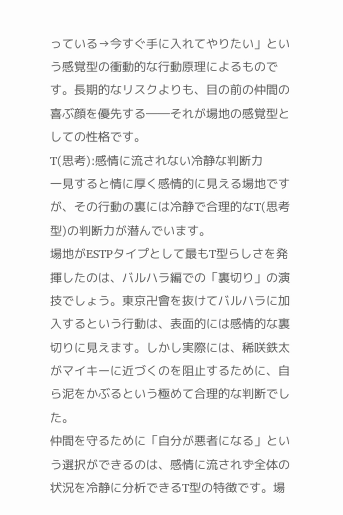っている→今すぐ手に入れてやりたい」という感覚型の衝動的な行動原理によるものです。長期的なリスクよりも、目の前の仲間の喜ぶ顔を優先する――それが場地の感覚型としての性格です。
T(思考):感情に流されない冷静な判断力
一見すると情に厚く感情的に見える場地ですが、その行動の裏には冷静で合理的なT(思考型)の判断力が潜んでいます。
場地がESTPタイプとして最もT型らしさを発揮したのは、バルハラ編での「裏切り」の演技でしょう。東京卍會を抜けてバルハラに加入するという行動は、表面的には感情的な裏切りに見えます。しかし実際には、稀咲鉄太がマイキーに近づくのを阻止するために、自ら泥をかぶるという極めて合理的な判断でした。
仲間を守るために「自分が悪者になる」という選択ができるのは、感情に流されず全体の状況を冷静に分析できるT型の特徴です。場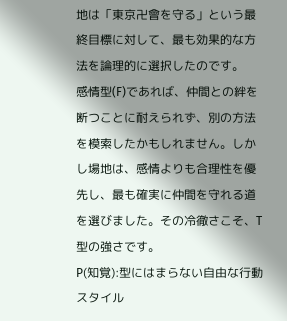地は「東京卍會を守る」という最終目標に対して、最も効果的な方法を論理的に選択したのです。
感情型(F)であれば、仲間との絆を断つことに耐えられず、別の方法を模索したかもしれません。しかし場地は、感情よりも合理性を優先し、最も確実に仲間を守れる道を選びました。その冷徹さこそ、T型の強さです。
P(知覚):型にはまらない自由な行動スタイル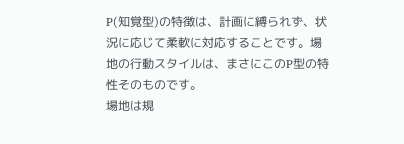P(知覚型)の特徴は、計画に縛られず、状況に応じて柔軟に対応することです。場地の行動スタイルは、まさにこのP型の特性そのものです。
場地は規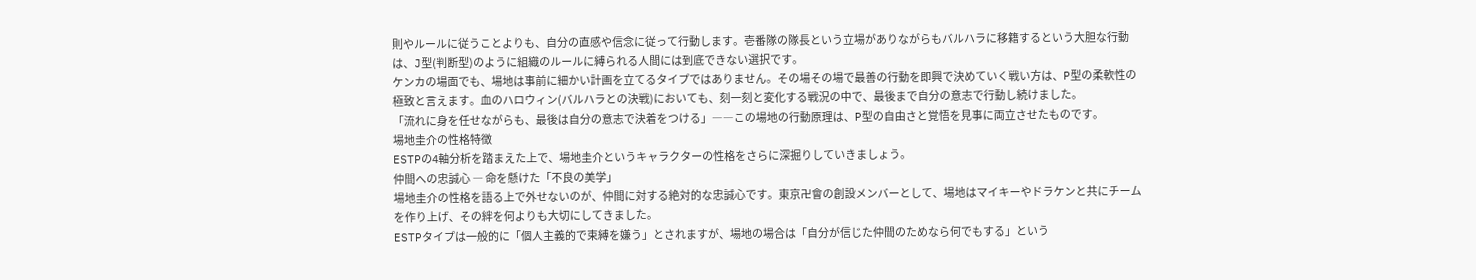則やルールに従うことよりも、自分の直感や信念に従って行動します。壱番隊の隊長という立場がありながらもバルハラに移籍するという大胆な行動は、J型(判断型)のように組織のルールに縛られる人間には到底できない選択です。
ケンカの場面でも、場地は事前に細かい計画を立てるタイプではありません。その場その場で最善の行動を即興で決めていく戦い方は、P型の柔軟性の極致と言えます。血のハロウィン(バルハラとの決戦)においても、刻一刻と変化する戦況の中で、最後まで自分の意志で行動し続けました。
「流れに身を任せながらも、最後は自分の意志で決着をつける」――この場地の行動原理は、P型の自由さと覚悟を見事に両立させたものです。
場地圭介の性格特徴
ESTPの4軸分析を踏まえた上で、場地圭介というキャラクターの性格をさらに深掘りしていきましょう。
仲間への忠誠心 ― 命を懸けた「不良の美学」
場地圭介の性格を語る上で外せないのが、仲間に対する絶対的な忠誠心です。東京卍會の創設メンバーとして、場地はマイキーやドラケンと共にチームを作り上げ、その絆を何よりも大切にしてきました。
ESTPタイプは一般的に「個人主義的で束縛を嫌う」とされますが、場地の場合は「自分が信じた仲間のためなら何でもする」という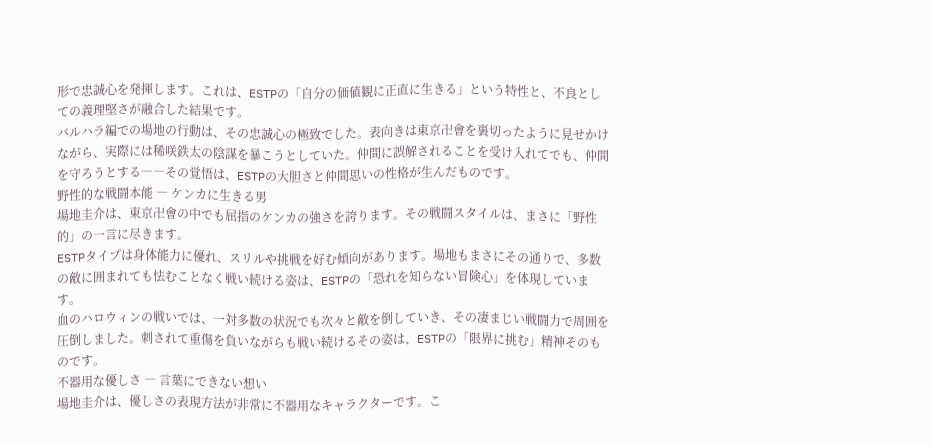形で忠誠心を発揮します。これは、ESTPの「自分の価値観に正直に生きる」という特性と、不良としての義理堅さが融合した結果です。
バルハラ編での場地の行動は、その忠誠心の極致でした。表向きは東京卍會を裏切ったように見せかけながら、実際には稀咲鉄太の陰謀を暴こうとしていた。仲間に誤解されることを受け入れてでも、仲間を守ろうとする――その覚悟は、ESTPの大胆さと仲間思いの性格が生んだものです。
野性的な戦闘本能 ― ケンカに生きる男
場地圭介は、東京卍會の中でも屈指のケンカの強さを誇ります。その戦闘スタイルは、まさに「野性的」の一言に尽きます。
ESTPタイプは身体能力に優れ、スリルや挑戦を好む傾向があります。場地もまさにその通りで、多数の敵に囲まれても怯むことなく戦い続ける姿は、ESTPの「恐れを知らない冒険心」を体現しています。
血のハロウィンの戦いでは、一対多数の状況でも次々と敵を倒していき、その凄まじい戦闘力で周囲を圧倒しました。刺されて重傷を負いながらも戦い続けるその姿は、ESTPの「限界に挑む」精神そのものです。
不器用な優しさ ― 言葉にできない想い
場地圭介は、優しさの表現方法が非常に不器用なキャラクターです。こ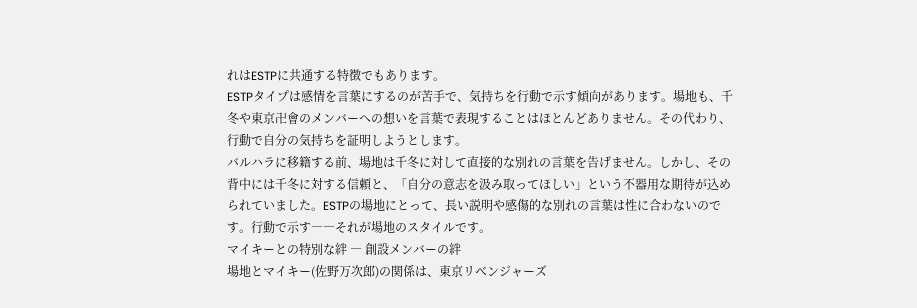れはESTPに共通する特徴でもあります。
ESTPタイプは感情を言葉にするのが苦手で、気持ちを行動で示す傾向があります。場地も、千冬や東京卍會のメンバーへの想いを言葉で表現することはほとんどありません。その代わり、行動で自分の気持ちを証明しようとします。
バルハラに移籍する前、場地は千冬に対して直接的な別れの言葉を告げません。しかし、その背中には千冬に対する信頼と、「自分の意志を汲み取ってほしい」という不器用な期待が込められていました。ESTPの場地にとって、長い説明や感傷的な別れの言葉は性に合わないのです。行動で示す――それが場地のスタイルです。
マイキーとの特別な絆 ― 創設メンバーの絆
場地とマイキー(佐野万次郎)の関係は、東京リベンジャーズ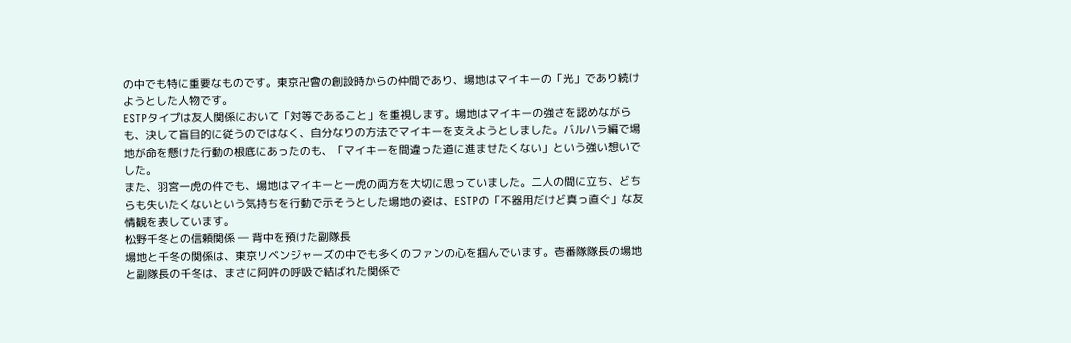の中でも特に重要なものです。東京卍會の創設時からの仲間であり、場地はマイキーの「光」であり続けようとした人物です。
ESTPタイプは友人関係において「対等であること」を重視します。場地はマイキーの強さを認めながらも、決して盲目的に従うのではなく、自分なりの方法でマイキーを支えようとしました。バルハラ編で場地が命を懸けた行動の根底にあったのも、「マイキーを間違った道に進ませたくない」という強い想いでした。
また、羽宮一虎の件でも、場地はマイキーと一虎の両方を大切に思っていました。二人の間に立ち、どちらも失いたくないという気持ちを行動で示そうとした場地の姿は、ESTPの「不器用だけど真っ直ぐ」な友情観を表しています。
松野千冬との信頼関係 ― 背中を預けた副隊長
場地と千冬の関係は、東京リベンジャーズの中でも多くのファンの心を掴んでいます。壱番隊隊長の場地と副隊長の千冬は、まさに阿吽の呼吸で結ばれた関係で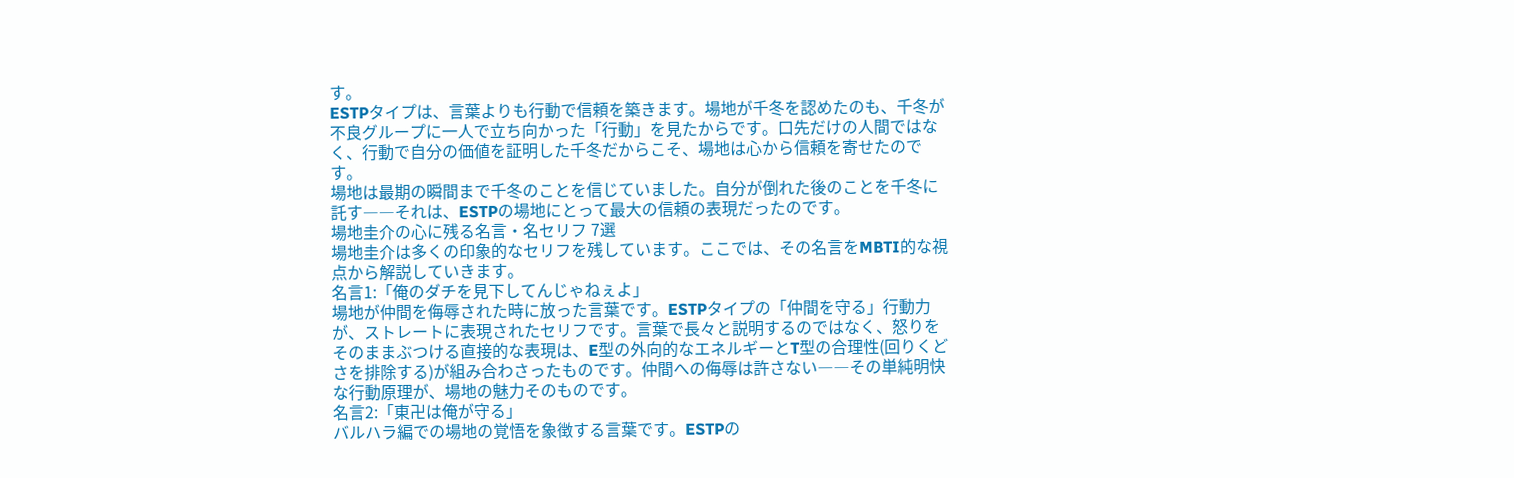す。
ESTPタイプは、言葉よりも行動で信頼を築きます。場地が千冬を認めたのも、千冬が不良グループに一人で立ち向かった「行動」を見たからです。口先だけの人間ではなく、行動で自分の価値を証明した千冬だからこそ、場地は心から信頼を寄せたのです。
場地は最期の瞬間まで千冬のことを信じていました。自分が倒れた後のことを千冬に託す――それは、ESTPの場地にとって最大の信頼の表現だったのです。
場地圭介の心に残る名言・名セリフ 7選
場地圭介は多くの印象的なセリフを残しています。ここでは、その名言をMBTI的な視点から解説していきます。
名言1:「俺のダチを見下してんじゃねぇよ」
場地が仲間を侮辱された時に放った言葉です。ESTPタイプの「仲間を守る」行動力が、ストレートに表現されたセリフです。言葉で長々と説明するのではなく、怒りをそのままぶつける直接的な表現は、E型の外向的なエネルギーとT型の合理性(回りくどさを排除する)が組み合わさったものです。仲間への侮辱は許さない――その単純明快な行動原理が、場地の魅力そのものです。
名言2:「東卍は俺が守る」
バルハラ編での場地の覚悟を象徴する言葉です。ESTPの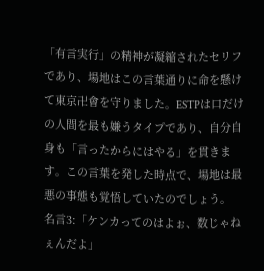「有言実行」の精神が凝縮されたセリフであり、場地はこの言葉通りに命を懸けて東京卍會を守りました。ESTPは口だけの人間を最も嫌うタイプであり、自分自身も「言ったからにはやる」を貫きます。この言葉を発した時点で、場地は最悪の事態も覚悟していたのでしょう。
名言3:「ケンカってのはよぉ、数じゃねぇんだよ」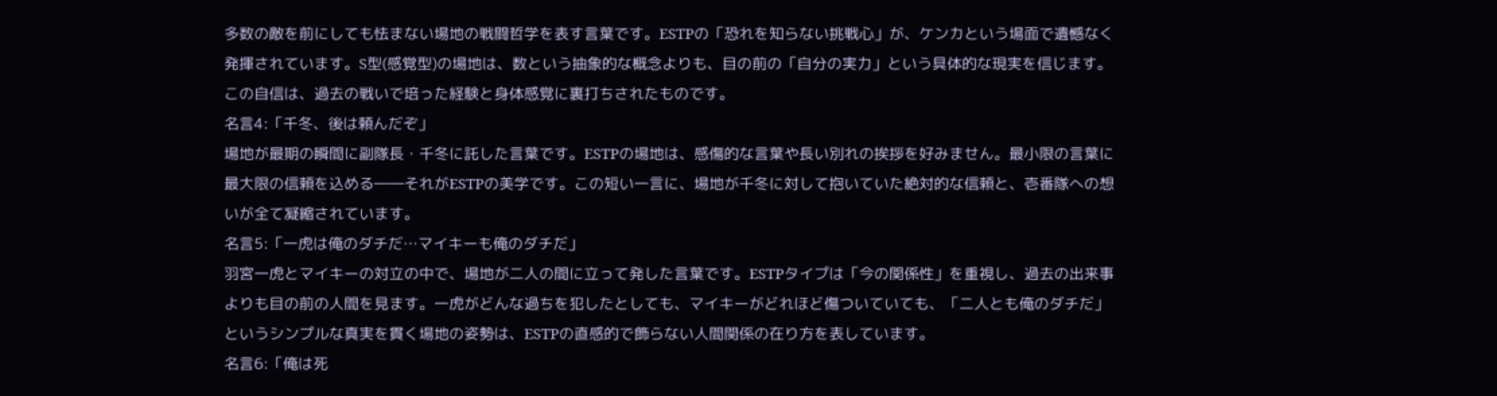多数の敵を前にしても怯まない場地の戦闘哲学を表す言葉です。ESTPの「恐れを知らない挑戦心」が、ケンカという場面で遺憾なく発揮されています。S型(感覚型)の場地は、数という抽象的な概念よりも、目の前の「自分の実力」という具体的な現実を信じます。この自信は、過去の戦いで培った経験と身体感覚に裏打ちされたものです。
名言4:「千冬、後は頼んだぞ」
場地が最期の瞬間に副隊長・千冬に託した言葉です。ESTPの場地は、感傷的な言葉や長い別れの挨拶を好みません。最小限の言葉に最大限の信頼を込める――それがESTPの美学です。この短い一言に、場地が千冬に対して抱いていた絶対的な信頼と、壱番隊への想いが全て凝縮されています。
名言5:「一虎は俺のダチだ…マイキーも俺のダチだ」
羽宮一虎とマイキーの対立の中で、場地が二人の間に立って発した言葉です。ESTPタイプは「今の関係性」を重視し、過去の出来事よりも目の前の人間を見ます。一虎がどんな過ちを犯したとしても、マイキーがどれほど傷ついていても、「二人とも俺のダチだ」というシンプルな真実を貫く場地の姿勢は、ESTPの直感的で飾らない人間関係の在り方を表しています。
名言6:「俺は死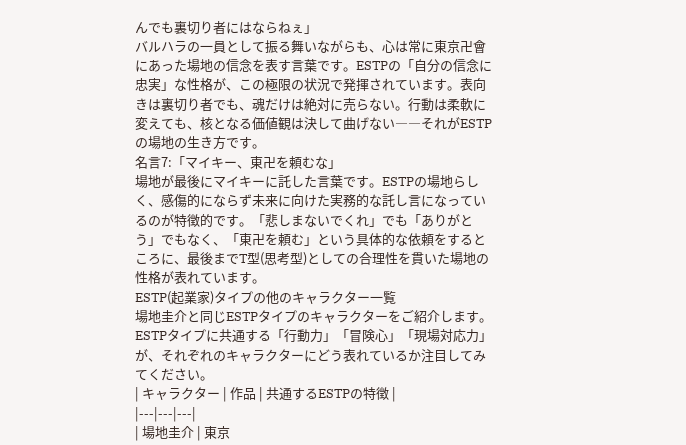んでも裏切り者にはならねぇ」
バルハラの一員として振る舞いながらも、心は常に東京卍會にあった場地の信念を表す言葉です。ESTPの「自分の信念に忠実」な性格が、この極限の状況で発揮されています。表向きは裏切り者でも、魂だけは絶対に売らない。行動は柔軟に変えても、核となる価値観は決して曲げない――それがESTPの場地の生き方です。
名言7:「マイキー、東卍を頼むな」
場地が最後にマイキーに託した言葉です。ESTPの場地らしく、感傷的にならず未来に向けた実務的な託し言になっているのが特徴的です。「悲しまないでくれ」でも「ありがとう」でもなく、「東卍を頼む」という具体的な依頼をするところに、最後までT型(思考型)としての合理性を貫いた場地の性格が表れています。
ESTP(起業家)タイプの他のキャラクター一覧
場地圭介と同じESTPタイプのキャラクターをご紹介します。ESTPタイプに共通する「行動力」「冒険心」「現場対応力」が、それぞれのキャラクターにどう表れているか注目してみてください。
| キャラクター | 作品 | 共通するESTPの特徴 |
|---|---|---|
| 場地圭介 | 東京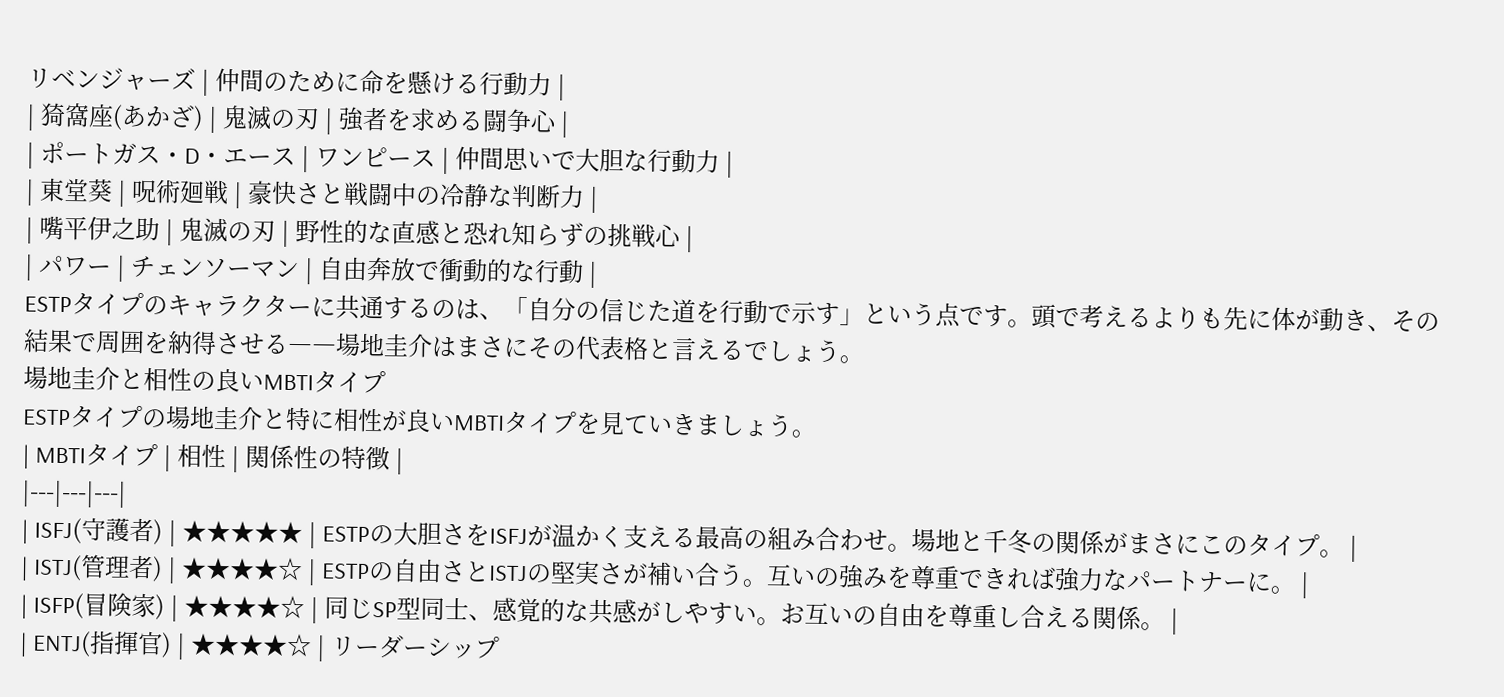リベンジャーズ | 仲間のために命を懸ける行動力 |
| 猗窩座(あかざ) | 鬼滅の刃 | 強者を求める闘争心 |
| ポートガス・D・エース | ワンピース | 仲間思いで大胆な行動力 |
| 東堂葵 | 呪術廻戦 | 豪快さと戦闘中の冷静な判断力 |
| 嘴平伊之助 | 鬼滅の刃 | 野性的な直感と恐れ知らずの挑戦心 |
| パワー | チェンソーマン | 自由奔放で衝動的な行動 |
ESTPタイプのキャラクターに共通するのは、「自分の信じた道を行動で示す」という点です。頭で考えるよりも先に体が動き、その結果で周囲を納得させる――場地圭介はまさにその代表格と言えるでしょう。
場地圭介と相性の良いMBTIタイプ
ESTPタイプの場地圭介と特に相性が良いMBTIタイプを見ていきましょう。
| MBTIタイプ | 相性 | 関係性の特徴 |
|---|---|---|
| ISFJ(守護者) | ★★★★★ | ESTPの大胆さをISFJが温かく支える最高の組み合わせ。場地と千冬の関係がまさにこのタイプ。 |
| ISTJ(管理者) | ★★★★☆ | ESTPの自由さとISTJの堅実さが補い合う。互いの強みを尊重できれば強力なパートナーに。 |
| ISFP(冒険家) | ★★★★☆ | 同じSP型同士、感覚的な共感がしやすい。お互いの自由を尊重し合える関係。 |
| ENTJ(指揮官) | ★★★★☆ | リーダーシップ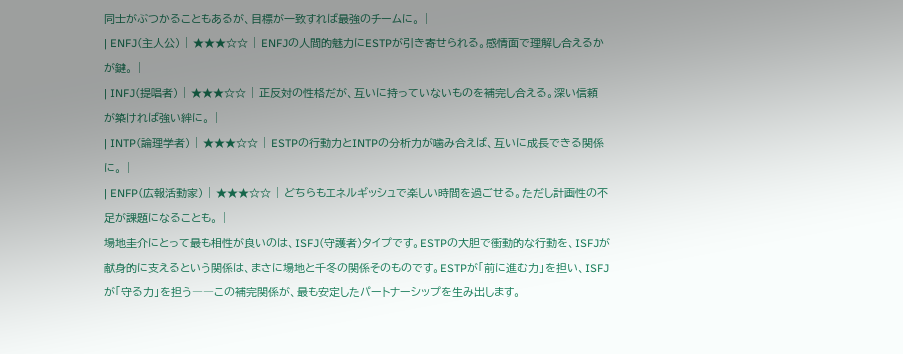同士がぶつかることもあるが、目標が一致すれば最強のチームに。 |
| ENFJ(主人公) | ★★★☆☆ | ENFJの人間的魅力にESTPが引き寄せられる。感情面で理解し合えるかが鍵。 |
| INFJ(提唱者) | ★★★☆☆ | 正反対の性格だが、互いに持っていないものを補完し合える。深い信頼が築ければ強い絆に。 |
| INTP(論理学者) | ★★★☆☆ | ESTPの行動力とINTPの分析力が噛み合えば、互いに成長できる関係に。 |
| ENFP(広報活動家) | ★★★☆☆ | どちらもエネルギッシュで楽しい時間を過ごせる。ただし計画性の不足が課題になることも。 |
場地圭介にとって最も相性が良いのは、ISFJ(守護者)タイプです。ESTPの大胆で衝動的な行動を、ISFJが献身的に支えるという関係は、まさに場地と千冬の関係そのものです。ESTPが「前に進む力」を担い、ISFJが「守る力」を担う――この補完関係が、最も安定したパートナーシップを生み出します。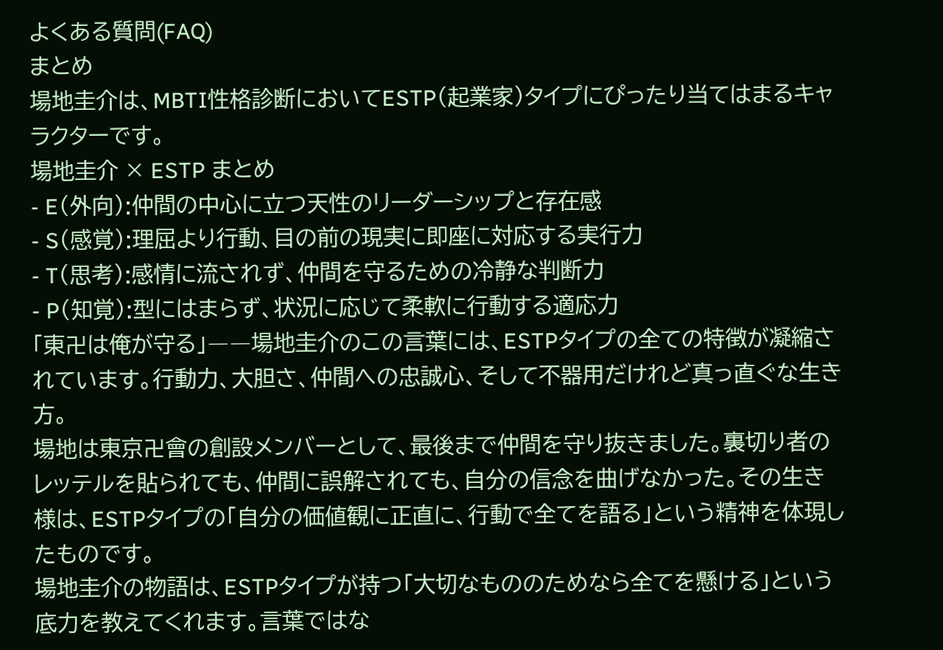よくある質問(FAQ)
まとめ
場地圭介は、MBTI性格診断においてESTP(起業家)タイプにぴったり当てはまるキャラクターです。
場地圭介 × ESTP まとめ
- E(外向):仲間の中心に立つ天性のリーダーシップと存在感
- S(感覚):理屈より行動、目の前の現実に即座に対応する実行力
- T(思考):感情に流されず、仲間を守るための冷静な判断力
- P(知覚):型にはまらず、状況に応じて柔軟に行動する適応力
「東卍は俺が守る」――場地圭介のこの言葉には、ESTPタイプの全ての特徴が凝縮されています。行動力、大胆さ、仲間への忠誠心、そして不器用だけれど真っ直ぐな生き方。
場地は東京卍會の創設メンバーとして、最後まで仲間を守り抜きました。裏切り者のレッテルを貼られても、仲間に誤解されても、自分の信念を曲げなかった。その生き様は、ESTPタイプの「自分の価値観に正直に、行動で全てを語る」という精神を体現したものです。
場地圭介の物語は、ESTPタイプが持つ「大切なもののためなら全てを懸ける」という底力を教えてくれます。言葉ではな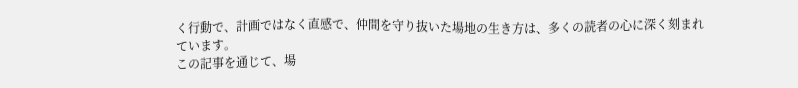く行動で、計画ではなく直感で、仲間を守り抜いた場地の生き方は、多くの読者の心に深く刻まれています。
この記事を通じて、場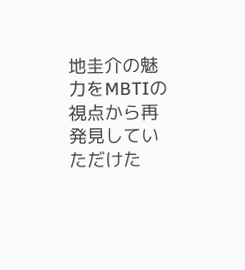地圭介の魅力をMBTIの視点から再発見していただけた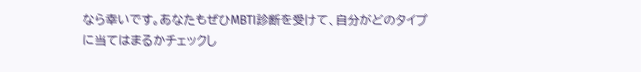なら幸いです。あなたもぜひMBTI診断を受けて、自分がどのタイプに当てはまるかチェックし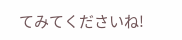てみてくださいね!